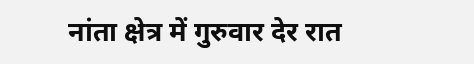नांता क्षेत्र में गुरुवार देर रात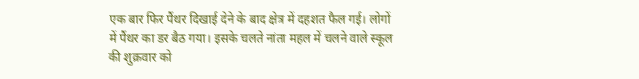एक बार फिर पैंथर दिखाई देने के बाद क्षेत्र में दहशत फैल गई। लोगों में पैंथर का डर बैठ गया। इसके चलते नांता महल में चलने वाले स्कूल की शुक्रवार को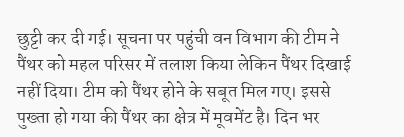छुट्टी कर दी गई। सूचना पर पहुंची वन विभाग की टीम ने पैंथर को महल परिसर में तलाश किया लेकिन पैंथर दिखाई नहीं दिया। टीम को पैंथर होने के सबूत मिल गए। इससे पुख्ता हो गया की पैंथर का क्षेत्र में मूवमेंट है। दिन भर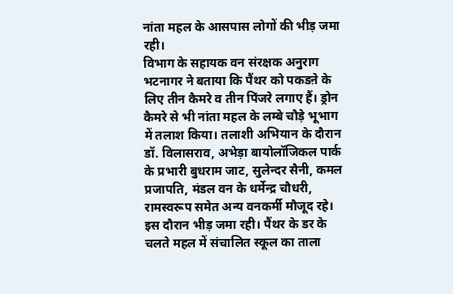नांता महल के आसपास लोगों की भीड़ जमा रही।
विभाग के सहायक वन संरक्षक अनुराग भटनागर ने बताया कि पैंथर को पकडऩे के लिए तीन कैमरे व तीन पिंजरे लगाए हैं। ड्रोन कैमरे से भी नांता महल के लम्बे चौड़े भूभाग में तलाश किया। तलाशी अभियान के दौरान डॉ. विलासराव, अभेड़ा बायोलॉजिकल पार्क के प्रभारी बुधराम जाट, सुलेन्दर सैनी, कमल प्रजापति, मंडल वन के धर्मेन्द्र चौधरी, रामस्वरूप समेत अन्य वनकर्मी मौजूद रहे। इस दौरान भीड़ जमा रही। पैंथर के डर के चलते महल में संचालित स्कूल का ताला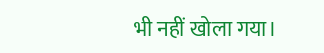भी नहीं खोला गया।